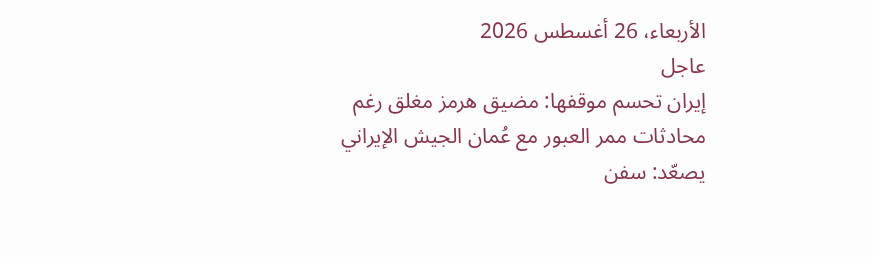الأربعاء، 26 أغسطس 2026
عاجل
إيران تحسم موقفها: مضيق هرمز مغلق رغم محادثات ممر العبور مع عُمان الجيش الإيراني يصعّد: سفن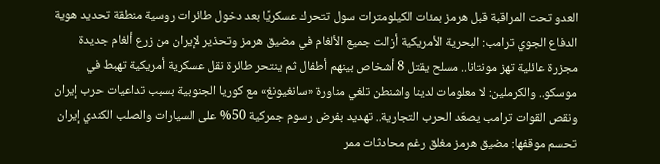العدو تحت المراقبة قبل هرمز بمئات الكيلومترات سول تتحرك عسكريًا بعد دخول طائرات روسية منطقة تحديد هوية الدفاع الجوي ترامب: البحرية الأمريكية أزالت جميع الألغام في مضيق هرمز وتحذير لإيران من زرع ألغام جديدة مجزرة عائلية تهز مونتانا.. مسلح يقتل 8 أشخاص بينهم أطفال ثم ينتحر طائرة نقل عسكرية أمريكية تهبط في موسكو.. والكرملين: لا معلومات لدينا واشنطن تلغي مناورة «سانغيونغ» مع كوريا الجنوبية بسبب تداعيات حرب إيران ونقص القوات ترامب يصعّد الحرب التجارية.. تهديد بفرض رسوم جمركية 50% على السيارات والصلب الكندي إيران تحسم موقفها: مضيق هرمز مغلق رغم محادثات ممر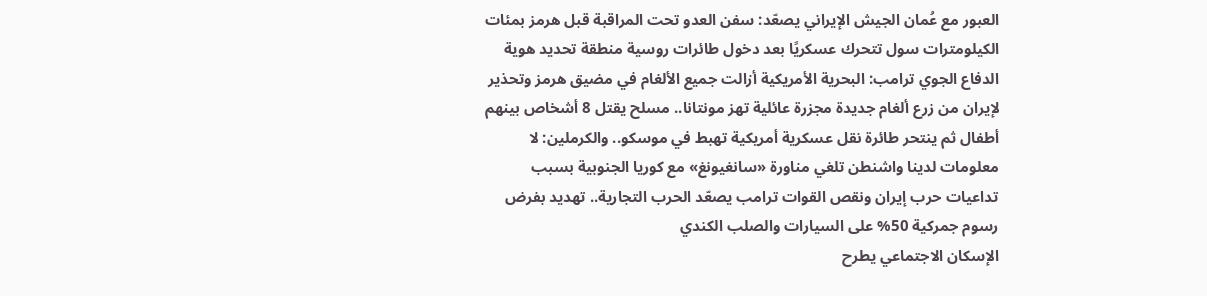العبور مع عُمان الجيش الإيراني يصعّد: سفن العدو تحت المراقبة قبل هرمز بمئات الكيلومترات سول تتحرك عسكريًا بعد دخول طائرات روسية منطقة تحديد هوية الدفاع الجوي ترامب: البحرية الأمريكية أزالت جميع الألغام في مضيق هرمز وتحذير لإيران من زرع ألغام جديدة مجزرة عائلية تهز مونتانا.. مسلح يقتل 8 أشخاص بينهم أطفال ثم ينتحر طائرة نقل عسكرية أمريكية تهبط في موسكو.. والكرملين: لا معلومات لدينا واشنطن تلغي مناورة «سانغيونغ» مع كوريا الجنوبية بسبب تداعيات حرب إيران ونقص القوات ترامب يصعّد الحرب التجارية.. تهديد بفرض رسوم جمركية 50% على السيارات والصلب الكندي
الإسكان الاجتماعي يطرح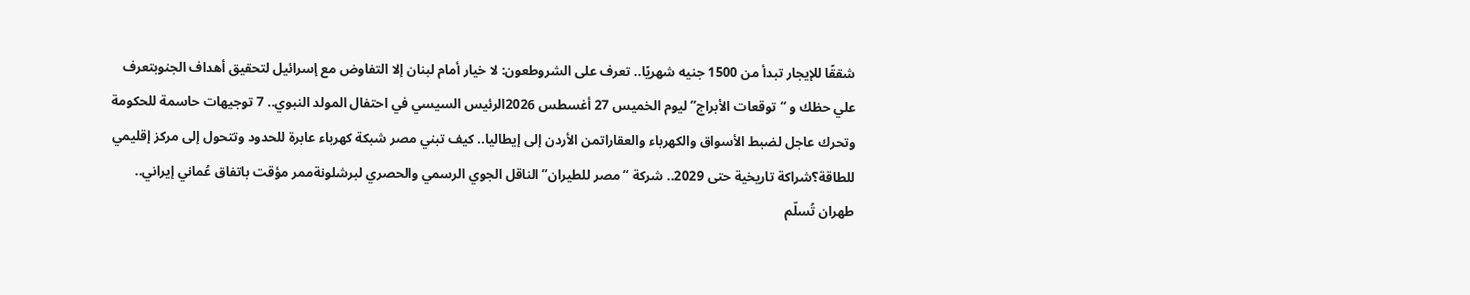شققًا للإيجار تبدأ من 1500 جنيه شهريًا.. تعرف على الشروطعون: لا خيار أمام لبنان إلا التفاوض مع إسرائيل لتحقيق أهداف الجنوبتعرف علي حظك و “توقعات الأبراج” ليوم الخميس 27 أغسطس 2026الرئيس السيسي في احتفال المولد النبوي.. 7 توجيهات حاسمة للحكومة وتحرك عاجل لضبط الأسواق والكهرباء والعقاراتمن الأردن إلى إيطاليا.. كيف تبني مصر شبكة كهرباء عابرة للحدود وتتحول إلى مركز إقليمي للطاقة؟شراكة تاريخية حتى 2029.. شركة “مصر للطيران” الناقل الجوي الرسمي والحصري لبرشلونةممر مؤقت باتفاق عُماني إيراني.. طهران تُسلّم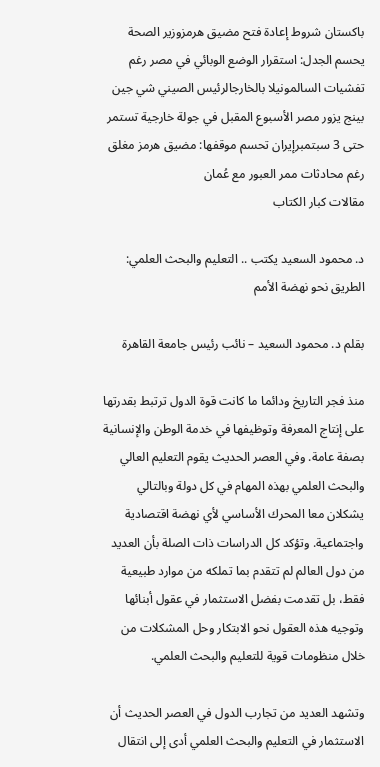باكستان شروط إعادة فتح مضيق هرمزوزير الصحة يحسم الجدل: استقرار الوضع الوبائي في مصر رغم تفشيات السالمونيلا بالخارجالرئيس الصيني شي جين بينج يزور مصر الأسبوع المقبل في جولة خارجية تستمر حتى 3 سبتمبرإيران تحسم موقفها: مضيق هرمز مغلق رغم محادثات ممر العبور مع عُمان
مقالات كبار الكتاب

د. محمود السعيد يكتب .. التعليم والبحث العلمي: الطريق نحو نهضة الأمم

بقلم د. محمود السعيد – نائب رئيس جامعة القاهرة

منذ فجر التاريخ ودائما ما كانت قوة الدول ترتبط بقدرتها على إنتاج المعرفة وتوظيفها في خدمة الوطن والإنسانية بصفة عامة. وفي العصر الحديث يقوم التعليم العالي والبحث العلمي بهذه المهام في كل دولة وبالتالي يشكلان معا المحرك الأساسي لأي نهضة اقتصادية واجتماعية. وتؤكد كل الدراسات ذات الصلة بأن العديد من دول العالم لم تتقدم بما تملكه من موارد طبيعية فقط، بل تقدمت بفضل الاستثمار في عقول أبنائها وتوجيه هذه العقول نحو الابتكار وحل المشكلات من خلال منظومات قوية للتعليم والبحث العلمي.

وتشهد العديد من تجارب الدول في العصر الحديث أن الاستثمار في التعليم والبحث العلمي أدى إلى انتقال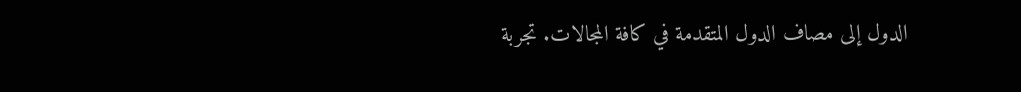الدول إلى مصاف الدول المتقدمة في كافة المجالات. تجربة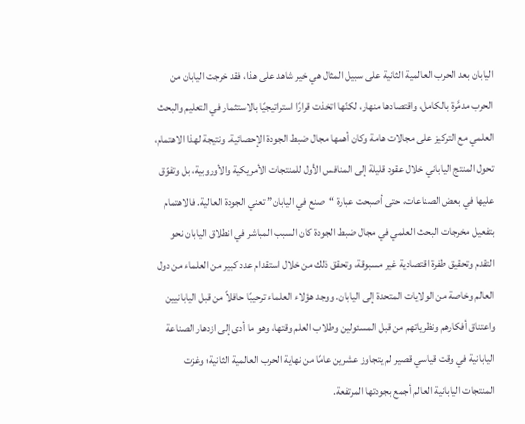اليابان بعد الحرب العالمية الثانية على سبيل المثال هي خير شاهد على هذا، فقد خرجت اليابان من الحرب مدمَّرة بالكامل، واقتصادها منهار، لكنّها اتخذت قرارًا استراتيجيًا بالاستثمار في التعليم والبحث العلمي مع التركيز على مجالات هامة وكان أهمها مجال ضبط الجودة الإحصائية. ونتيجة لهذا الاهتمام، تحول المنتج الياباني خلال عقود قليلة إلى المنافس الأول للمنتجات الأمريكية والأوروبية، بل وتفوّق عليها في بعض الصناعات، حتى أصبحت عبارة “صنع في اليابان” تعني الجودة العالية. فالاهتمام بتفعيل مخرجات البحث العلمي في مجال ضبط الجودة كان السبب المباشر في انطلاق اليابان نحو التقدم وتحقيق طفرة اقتصادية غير مسبوقة، وتحقق ذلك من خلال استقدام عدد كبير من العلماء من دول العالم وخاصة من الولايات المتحدة إلى اليابان. ووجد هؤلاء العلماء ترحيبًا حافلاً من قبل اليابانيين واعتناق أفكارهم ونظرياتهم من قبل المسئولين وطلاب العلم وقتها، وهو ما أدى إلى ازدهار الصناعة اليابانية في وقت قياسي قصير لم يتجاوز عشرين عامًا من نهاية الحرب العالمية الثانية؛ وغزت المنتجات اليابانية العالم أجمع بجودتها المرتفعة.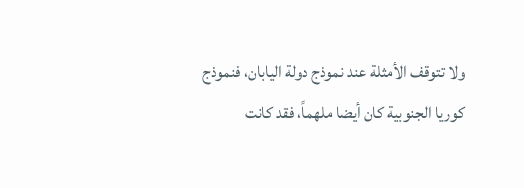ولا تتوقف الأمثلة عند نموذج دولة اليابان، فنموذج كوريا الجنوبية كان أيضا ملهماً، فقد كانت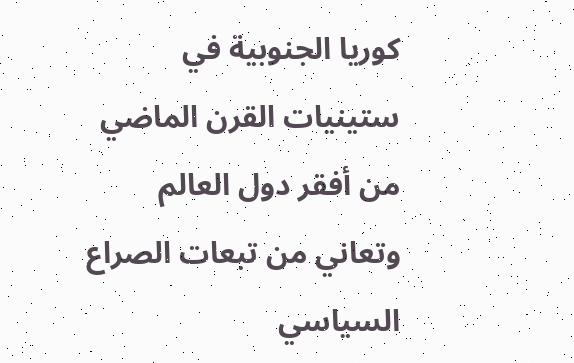كوريا الجنوبية في ستينيات القرن الماضي من أفقر دول العالم وتعاني من تبعات الصراع السياسي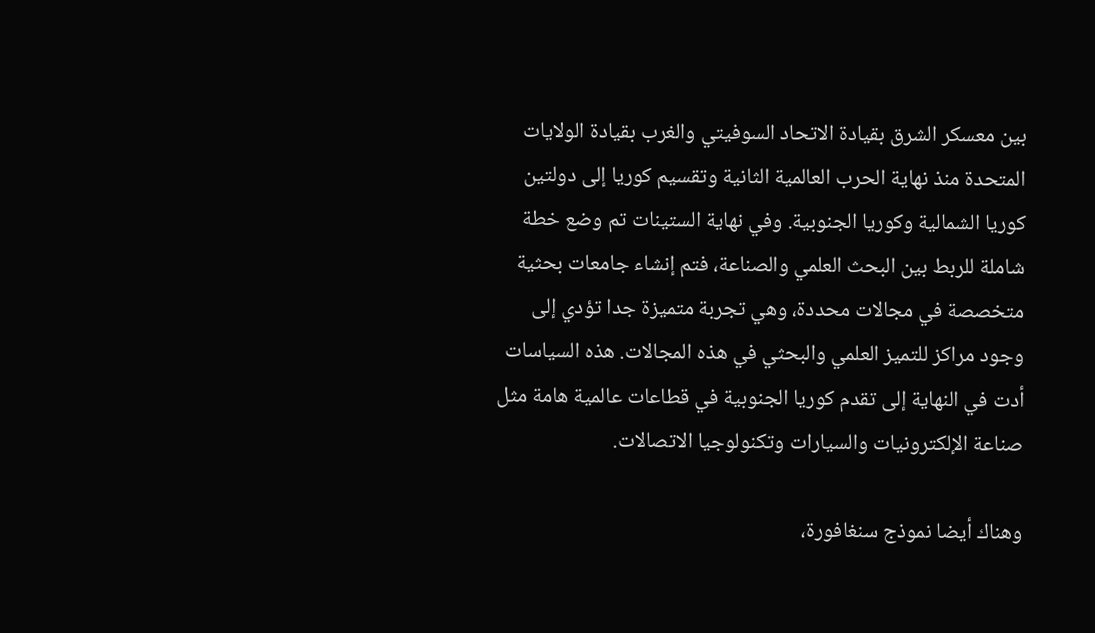بين معسكر الشرق بقيادة الاتحاد السوفيتي والغرب بقيادة الولايات المتحدة منذ نهاية الحرب العالمية الثانية وتقسيم كوريا إلى دولتين كوريا الشمالية وكوريا الجنوبية. وفي نهاية الستينات تم وضع خطة شاملة للربط بين البحث العلمي والصناعة، فتم إنشاء جامعات بحثية متخصصة في مجالات محددة، وهي تجربة متميزة جدا تؤدي إلى وجود مراكز للتميز العلمي والبحثي في هذه المجالات. هذه السياسات أدت في النهاية إلى تقدم كوريا الجنوبية في قطاعات عالمية هامة مثل صناعة الإلكترونيات والسيارات وتكنولوجيا الاتصالات.

وهناك أيضا نموذج سنغافورة،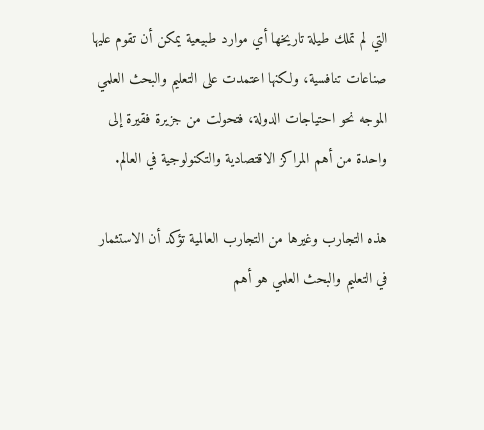التي لم تملك طيلة تاريخها أي موارد طبيعية يمكن أن تقوم عليها صناعات تنافسية، ولكنها اعتمدت على التعليم والبحث العلمي الموجه نحو احتياجات الدولة، فتحولت من جزيرة فقيرة إلى واحدة من أهم المراكز الاقتصادية والتكنولوجية في العالم.

هذه التجارب وغيرها من التجارب العالمية تؤكد أن الاستثمار في التعليم والبحث العلمي هو أهم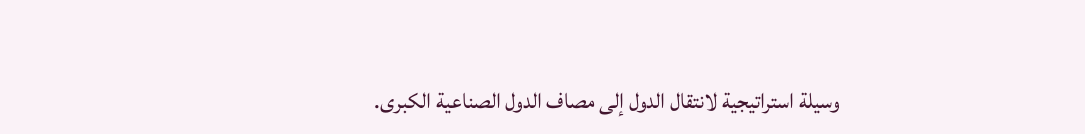وسيلة استراتيجية لانتقال الدول إلى مصاف الدول الصناعية الكبرى.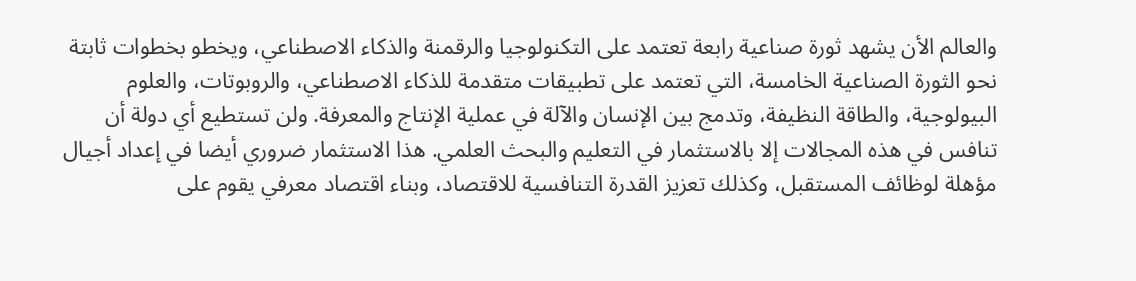والعالم الأن يشهد ثورة صناعية رابعة تعتمد على التكنولوجيا والرقمنة والذكاء الاصطناعي، ويخطو بخطوات ثابتة نحو الثورة الصناعية الخامسة، التي تعتمد على تطبيقات متقدمة للذكاء الاصطناعي، والروبوتات، والعلوم البيولوجية، والطاقة النظيفة، وتدمج بين الإنسان والآلة في عملية الإنتاج والمعرفة. ولن تستطيع أي دولة أن تنافس في هذه المجالات إلا بالاستثمار في التعليم والبحث العلمي. هذا الاستثمار ضروري أيضا في إعداد أجيال مؤهلة لوظائف المستقبل، وكذلك تعزيز القدرة التنافسية للاقتصاد، وبناء اقتصاد معرفي يقوم على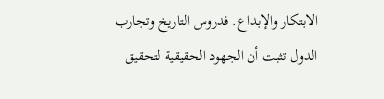الابتكار والإبداع. فدروس التاريخ وتجارب الدول تثبت أن الجهود الحقيقية لتحقيق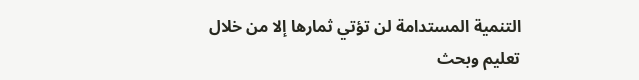التنمية المستدامة لن تؤتي ثمارها إلا من خلال تعليم وبحث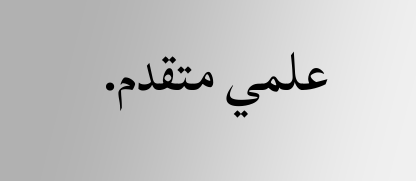علمي متقدم.